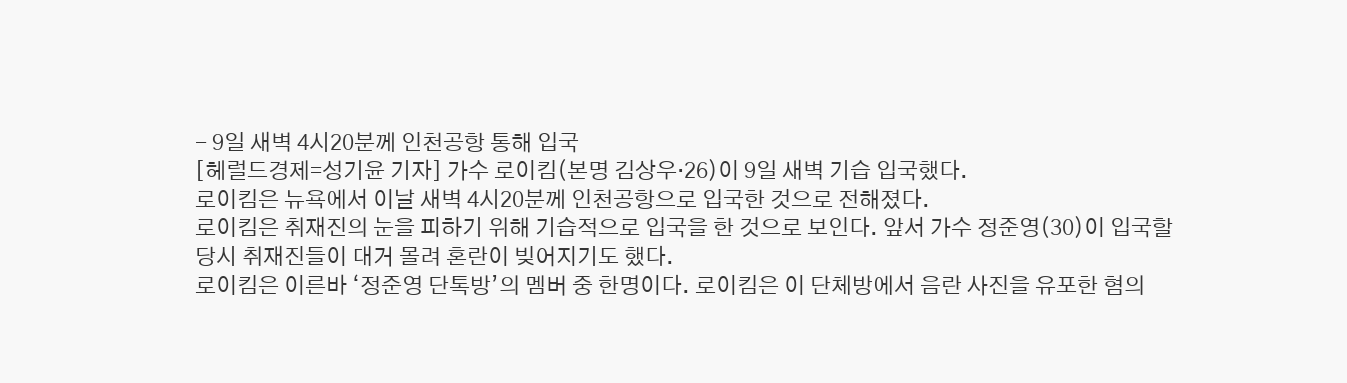- 9일 새벽 4시20분께 인천공항 통해 입국
[헤럴드경제=성기윤 기자] 가수 로이킴(본명 김상우‧26)이 9일 새벽 기습 입국했다.
로이킴은 뉴욕에서 이날 새벽 4시20분께 인천공항으로 입국한 것으로 전해졌다.
로이킴은 취재진의 눈을 피하기 위해 기습적으로 입국을 한 것으로 보인다. 앞서 가수 정준영(30)이 입국할 당시 취재진들이 대거 몰려 혼란이 빚어지기도 했다.
로이킴은 이른바 ‘정준영 단톡방’의 멤버 중 한명이다. 로이킴은 이 단체방에서 음란 사진을 유포한 혐의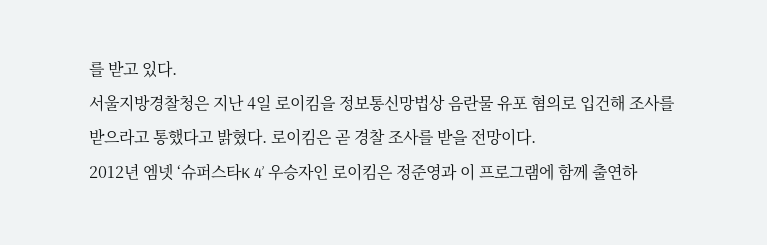를 받고 있다.
서울지방경찰청은 지난 4일 로이킴을 정보통신망법상 음란물 유포 혐의로 입건해 조사를 받으라고 통했다고 밝혔다. 로이킴은 곧 경찰 조사를 받을 전망이다.
2012년 엠넷 ‘슈퍼스타K 4’ 우승자인 로이킴은 정준영과 이 프로그램에 함께 출연하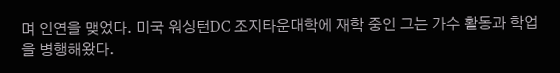며 인연을 맺었다. 미국 워싱턴DC 조지타운대학에 재학 중인 그는 가수 활동과 학업을 병행해왔다.